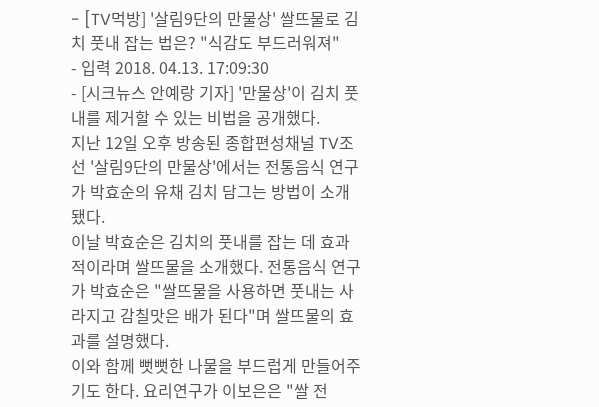- [TV먹방] '살림9단의 만물상' 쌀뜨물로 김치 풋내 잡는 법은? "식감도 부드러워져"
- 입력 2018. 04.13. 17:09:30
- [시크뉴스 안예랑 기자] '만물상'이 김치 풋내를 제거할 수 있는 비법을 공개했다.
지난 12일 오후 방송된 종합편성채널 TV조선 '살림9단의 만물상'에서는 전통음식 연구가 박효순의 유채 김치 담그는 방법이 소개됐다.
이날 박효순은 김치의 풋내를 잡는 데 효과적이라며 쌀뜨물을 소개했다. 전통음식 연구가 박효순은 "쌀뜨물을 사용하면 풋내는 사라지고 감칠맛은 배가 된다"며 쌀뜨물의 효과를 설명했다.
이와 함께 뻣뻣한 나물을 부드럽게 만들어주기도 한다. 요리연구가 이보은은 "쌀 전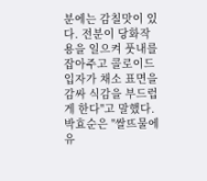분에는 감칠맛이 있다. 전분이 당화작용을 일으켜 풋내를 잡아주고 콜로이드 입자가 채소 표면을 감싸 식감을 부드럽게 한다"고 말했다.
박효순은 "쌀뜨물에 유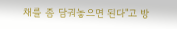채를 좀 담궈놓으면 된다"고 방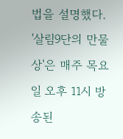법을 설명했다.
'살림9단의 만물상'은 매주 목요일 오후 11시 방송된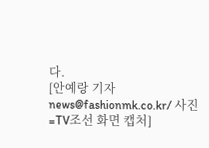다.
[안예랑 기자 news@fashionmk.co.kr/ 사진=TV조선 화면 캡처]